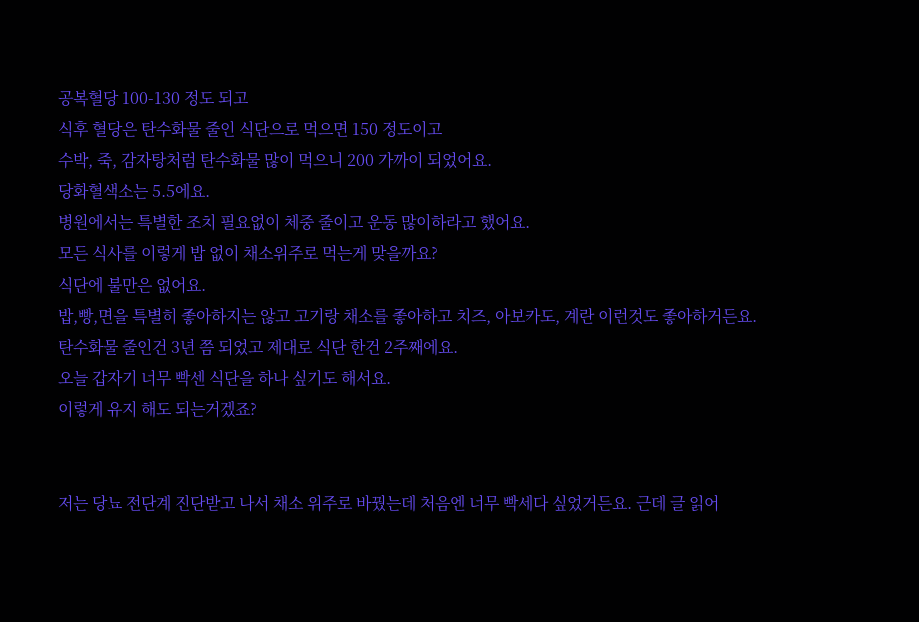공복혈당 100-130 정도 되고
식후 혈당은 탄수화물 줄인 식단으로 먹으면 150 정도이고
수박, 죽, 감자탕처럼 탄수화물 많이 먹으니 200 가까이 되었어요.
당화혈색소는 5.5에요.
병원에서는 특별한 조치 필요없이 체중 줄이고 운동 많이하라고 했어요.
모든 식사를 이렇게 밥 없이 채소위주로 먹는게 맞을까요?
식단에 불만은 없어요.
밥,빵,면을 특별히 좋아하지는 않고 고기랑 채소를 좋아하고 치즈, 아보카도, 계란 이런것도 좋아하거든요.
탄수화물 줄인건 3년 쯤 되었고 제대로 식단 한건 2주째에요.
오늘 갑자기 너무 빡센 식단을 하나 싶기도 해서요.
이렇게 유지 해도 되는거겠죠?


저는 당뇨 전단계 진단받고 나서 채소 위주로 바꿨는데 처음엔 너무 빡세다 싶었거든요. 근데 글 읽어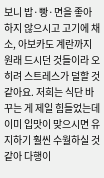보니 밥·빵·면을 좋아하지 않으시고 고기에 채소, 아보카도 계란까지 원래 드시던 것들이라 오히려 스트레스가 덜할 것 같아요. 저희는 식단 바꾸는 게 제일 힘들었는데 이미 입맛이 맞으시면 유지하기 훨씬 수월하실 것 같아 다행이